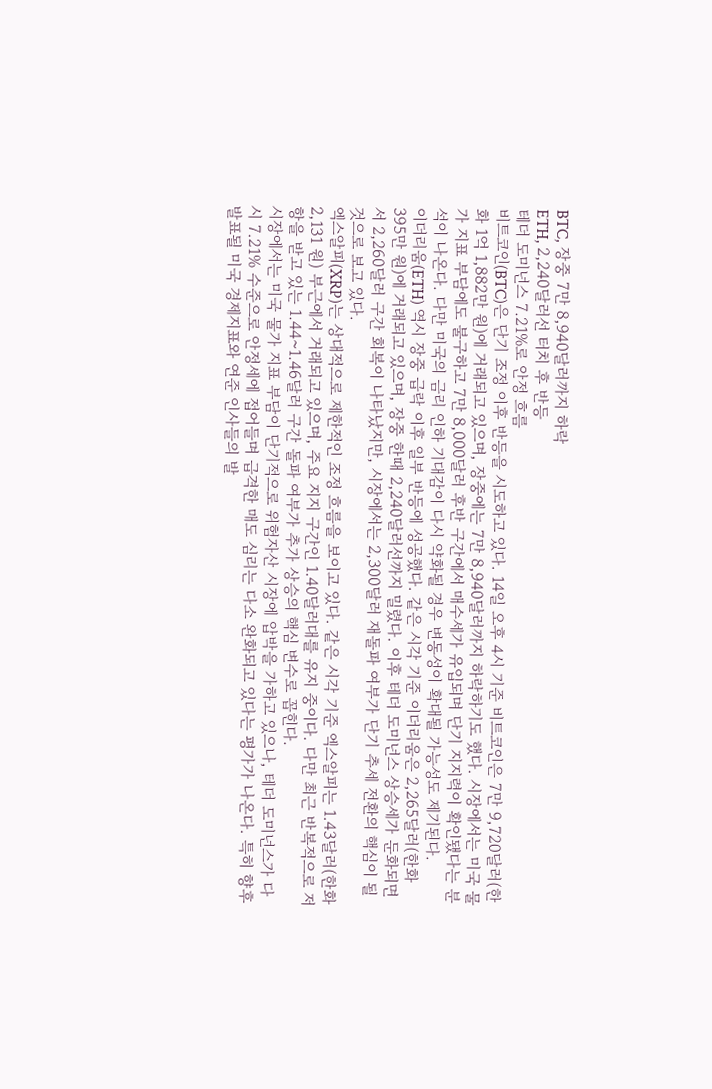BTC, 장중 7만 8,940달러까지 하락
ETH, 2,240달러선 터치 후 반등
테더 도미넌스 7.21%로 안정 흐름
비트코인(BTC)은 단기 조정 이후 반등을 시도하고 있다. 14일 오후 4시 기준 비트코인은 7만 9,720달러(한화 1억 1,882만 원)에 거래되고 있으며, 장중에는 7만 8,940달러까지 하락하기도 했다. 시장에서는 미국 물가 지표 부담에도 불구하고 7만 8,000달러 후반 구간에서 매수세가 유입되며 단기 지지력이 확인됐다는 분석이 나온다. 다만 미국의 금리 인하 기대감이 다시 약화될 경우 변동성이 확대될 가능성도 제기된다.
이더리움(ETH) 역시 장중 급락 이후 일부 반등에 성공했다. 같은 시각 기준 이더리움은 2,265달러(한화 395만 원)에 거래되고 있으며, 장중 한때 2,240달러선까지 밀렸다. 이후 테더 도미넌스 상승세가 둔화되면서 2,260달러 구간 회복이 나타났지만, 시장에서는 2,300달러 재돌파 여부가 단기 추세 전환의 핵심이 될 것으로 보고 있다.
엑스알피(XRP)는 상대적으로 제한적인 조정 흐름을 보이고 있다. 같은 시각 기준 엑스알피는 1.43달러(한화 2,131 원) 부근에서 거래되고 있으며, 주요 지지 구간인 1.40달러대를 유지 중이다. 다만 최근 반복적으로 저항을 받고 있는 1.44~1.46달러 구간 돌파 여부가 추가 상승의 핵심 변수로 꼽힌다.
시장에서는 미국 물가 지표 부담이 단기적으로 위험자산 시장에 압박을 가하고 있으나, 테더 도미넌스가 다시 7.21% 수준으로 안정세에 접어들며 급격한 매도 심리는 다소 완화되고 있다는 평가가 나온다. 특히 향후 발표될 미국 경제지표와 연준 인사들의 발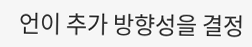언이 추가 방향성을 결정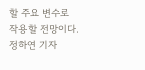할 주요 변수로 작용할 전망이다.
정하연 기자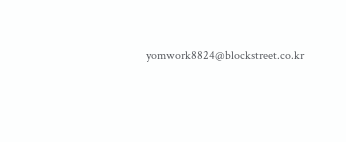yomwork8824@blockstreet.co.kr